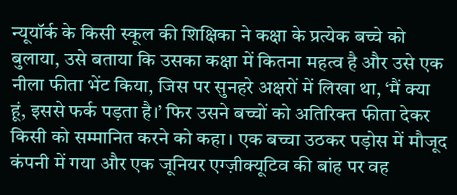न्यूयॉर्क के किसी स्कूल की शिक्षिका ने कक्षा के प्रत्येक बच्चे को बुलाया, उसे बताया कि उसका कक्षा में कितना महत्व है और उसे एक नीला फीता भेंट किया, जिस पर सुनहरे अक्षरों में लिखा था, ‘मैं क्या हूं, इससे फर्क पड़ता है।’ फिर उसने बच्चों को अतिरिक्त फीता देकर किसी को सम्मानित करने को कहा। एक बच्चा उठकर पड़ोस में मौजूद कंपनी में गया और एक जूनियर एग्ज़ीक्यूटिव की बांह पर वह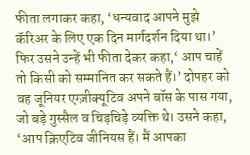फीता लगाकर कहा, ‘धन्यवाद आपने मुझे कॅरिअर के लिए एक दिन मार्गदर्शन दिया था।’ फिर उसने उन्हें भी फीता देकर कहा,‘ आप चाहें तो किसी को सम्मानित कर सकते हैं।’ दोपहर को वह जूनियर एग्ज़ीक्यूटिव अपने बॉस के पास गया, जो बड़े गुस्सैल व चिड़चिड़े व्यक्ति थे। उसने कहा, ‘आप क्रिएटिव जीनियस हैं। मैं आपका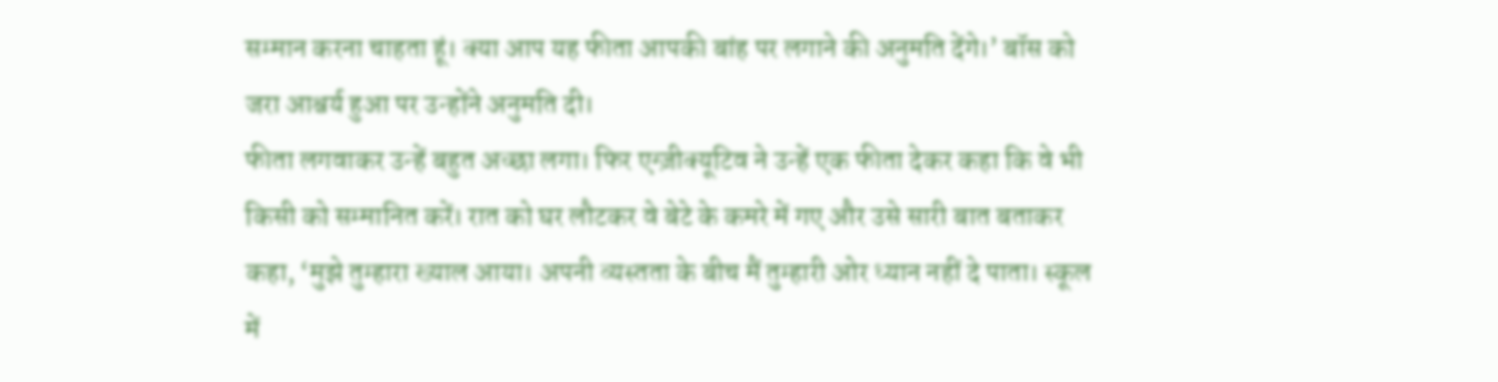सम्मान करना चाहता हूं। क्या आप यह फीता आपकी बांह पर लगाने की अनुमति देंगे।’ बॉस को जरा आश्चर्य हुआ पर उन्होंने अनुमति दी।
फीता लगवाकर उन्हें बहुत अच्छा लगा। फिर एग्ज़ीक्यूटिव ने उन्हें एक फीता देकर कहा कि वे भी किसी को सम्मानित करें। रात को घर लौटकर वे बेटे के कमरे में गए और उसे सारी बात बताकर कहा, ‘मुझे तुम्हारा ख्याल आया। अपनी व्यस्तता के बीच मैं तुम्हारी ओर ध्यान नहीं दे पाता। स्कूल में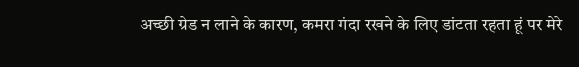अच्छी ग्रेड न लाने के कारण, कमरा गंदा रखने के लिए डांटता रहता हूं पर मेरे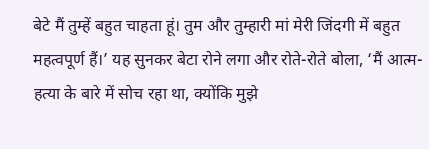बेटे मैं तुम्हें बहुत चाहता हूं। तुम और तुम्हारी मां मेरी जिंदगी में बहुत महत्वपूर्ण हैं।’ यह सुनकर बेटा रोने लगा और रोते-रोते बोला, ‘मैं आत्म-हत्या के बारे में सोच रहा था, क्योंकि मुझे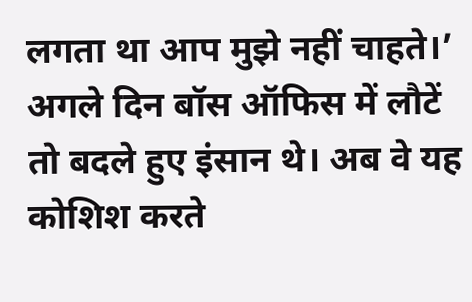लगता था आप मुझे नहीं चाहते।’ अगले दिन बॉस ऑफिस में लौटें तो बदले हुए इंसान थे। अब वे यह कोशिश करते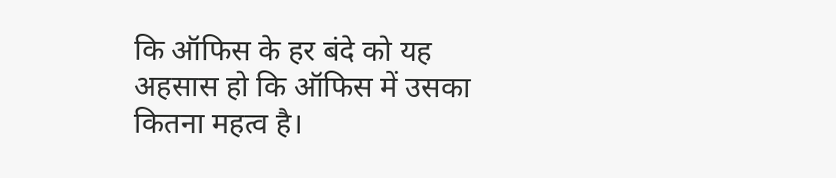कि ऑफिस के हर बंदे को यह अहसास हो कि ऑफिस में उसका कितना महत्व है।